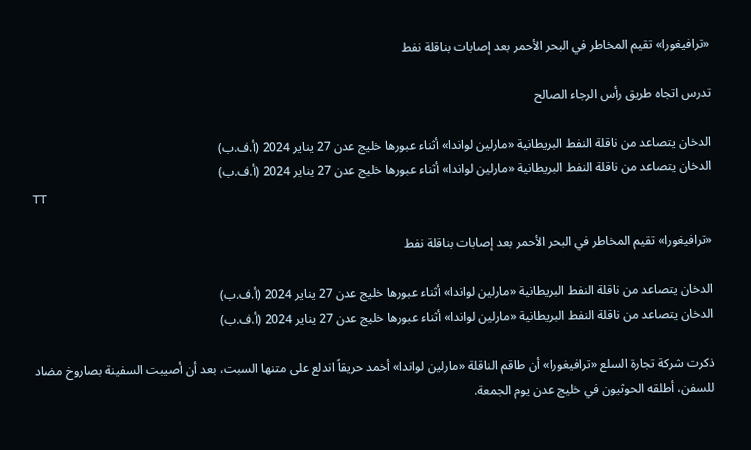«ترافيغورا» تقيم المخاطر في البحر الأحمر بعد إصابات بناقلة نفط

تدرس اتجاه طريق رأس الرجاء الصالح

الدخان يتصاعد من ناقلة النفط البريطانية «مارلين لواندا» أثناء عبورها خليج عدن 27 يناير 2024 (أ.ف.ب)
الدخان يتصاعد من ناقلة النفط البريطانية «مارلين لواندا» أثناء عبورها خليج عدن 27 يناير 2024 (أ.ف.ب)
TT

«ترافيغورا» تقيم المخاطر في البحر الأحمر بعد إصابات بناقلة نفط

الدخان يتصاعد من ناقلة النفط البريطانية «مارلين لواندا» أثناء عبورها خليج عدن 27 يناير 2024 (أ.ف.ب)
الدخان يتصاعد من ناقلة النفط البريطانية «مارلين لواندا» أثناء عبورها خليج عدن 27 يناير 2024 (أ.ف.ب)

ذكرت شركة تجارة السلع «ترافيغورا» أن طاقم الناقلة «مارلين لواندا» أخمد حريقاً اندلع على متنها السبت، بعد أن أصيبت السفينة بصاروخ مضاد للسفن، أطلقه الحوثيون في خليج عدن يوم الجمعة.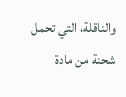والناقلة، التي تحمل شحنة من مادة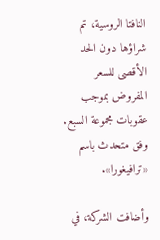النافتا الروسية، تم شراؤها دون الحد الأقصى للسعر المفروض بموجب عقوبات مجموعة السبع. وفق متحدث باسم «ترافيغورا».

وأضافت الشركة، في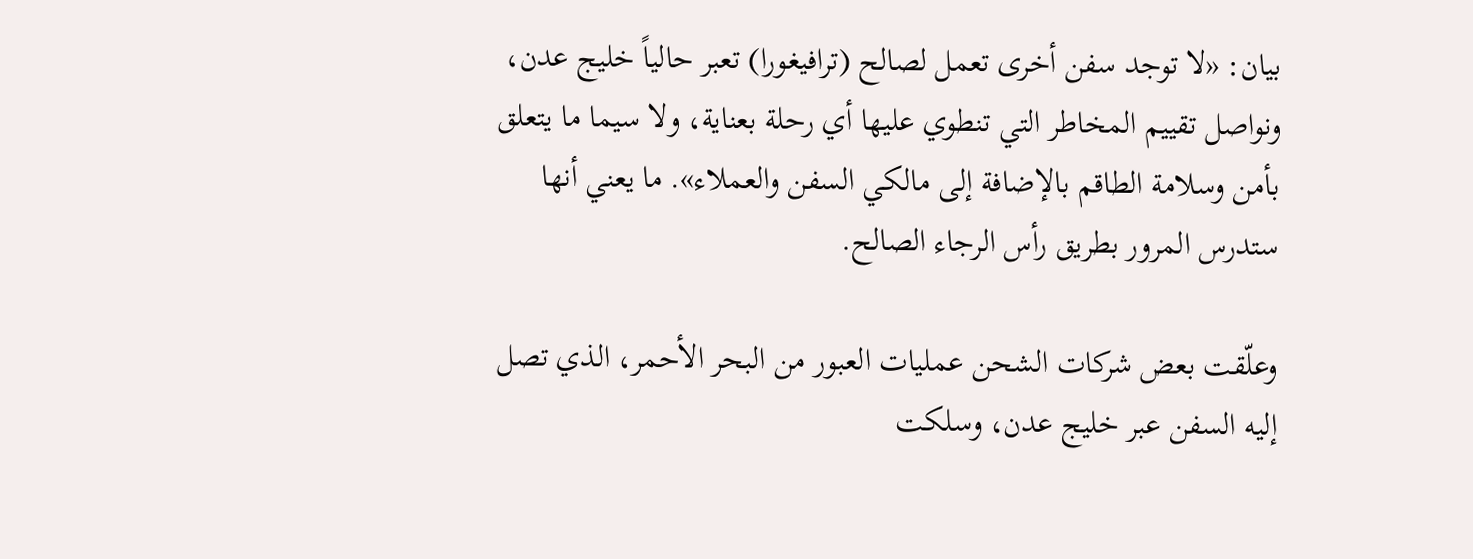بيان: «لا توجد سفن أخرى تعمل لصالح (ترافيغورا) تعبر حالياً خليج عدن، ونواصل تقييم المخاطر التي تنطوي عليها أي رحلة بعناية، ولا سيما ما يتعلق بأمن وسلامة الطاقم بالإضافة إلى مالكي السفن والعملاء». ما يعني أنها ستدرس المرور بطريق رأس الرجاء الصالح.

وعلّقت بعض شركات الشحن عمليات العبور من البحر الأحمر، الذي تصل إليه السفن عبر خليج عدن، وسلكت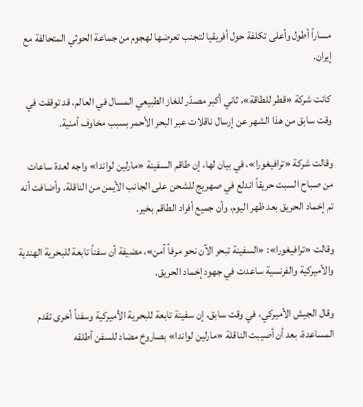مساراً أطول وأعلى تكلفة حول أفريقيا لتجنب تعرضها لهجوم من جماعة الحوثي المتحالفة مع إيران.

كانت شركة «قطر للطاقة»، ثاني أكبر مصدّر للغاز الطبيعي المسال في العالم، قد توقفت في وقت سابق من هذا الشهر عن إرسال ناقلات عبر البحر الأحمر بسبب مخاوف أمنية.

وقالت شركة «ترافيغورا»، في بيان لها، إن طاقم السفينة «مارلين لواندا» واجه لعدة ساعات من صباح السبت حريقاً اندلع في صهريج للشحن على الجانب الأيمن من الناقلة. وأضافت أنه تم إخماد الحريق بعد ظهر اليوم، وأن جميع أفراد الطاقم بخير.

وقالت «ترافيغورا»: «السفينة تبحر الآن نحو مرفأ آمن»، مضيفة أن سفناً تابعة للبحرية الهندية والأميركية والفرنسية ساعدت في جهود إخماد الحريق.

وقال الجيش الأميركي، في وقت سابق، إن سفينة تابعة للبحرية الأميركية وسفناً أخرى تقدم المساعدة، بعد أن أصيبت الناقلة «مارلين لواندا» بصاروخ مضاد للسفن أطلقه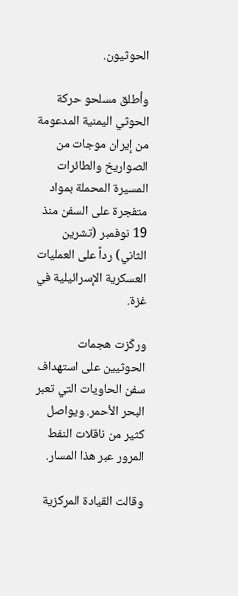الحوثيون.

وأطلق مسلحو حركة الحوثي اليمنية المدعومة من إيران موجات من الصواريخ والطائرات المسيرة المحملة بمواد متفجرة على السفن منذ 19 نوفمبر (تشرين الثاني) رداً على العمليات العسكرية الإسرائيلية في غزة.

وركّزت هجمات الحوثيين على استهداف سفن الحاويات التي تعبر البحر الأحمر. ويواصل كثير من ناقلات النفط المرور عبر هذا المسار.

وقالت القيادة المركزية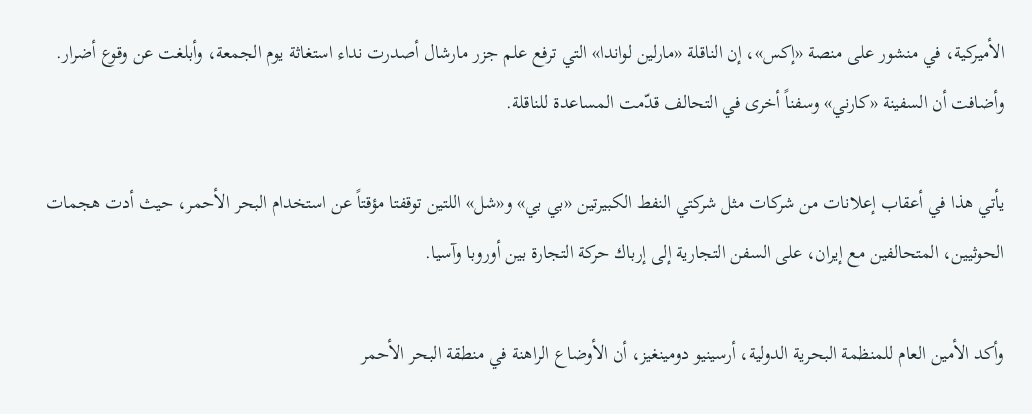الأميركية، في منشور على منصة «إكس»، إن الناقلة «مارلين لواندا» التي ترفع علم جزر مارشال أصدرت نداء استغاثة يوم الجمعة، وأبلغت عن وقوع أضرار. وأضافت أن السفينة «كارني» وسفناً أخرى في التحالف قدّمت المساعدة للناقلة.

يأتي هذا في أعقاب إعلانات من شركات مثل شركتي النفط الكبيرتين «بي بي» و«شل» اللتين توقفتا مؤقتاً عن استخدام البحر الأحمر، حيث أدت هجمات الحوثيين، المتحالفين مع إيران، على السفن التجارية إلى إرباك حركة التجارة بين أوروبا وآسيا.

وأكد الأمين العام للمنظمة البحرية الدولية، أرسينيو دومينغيز، أن الأوضاع الراهنة في منطقة البحر الأحمر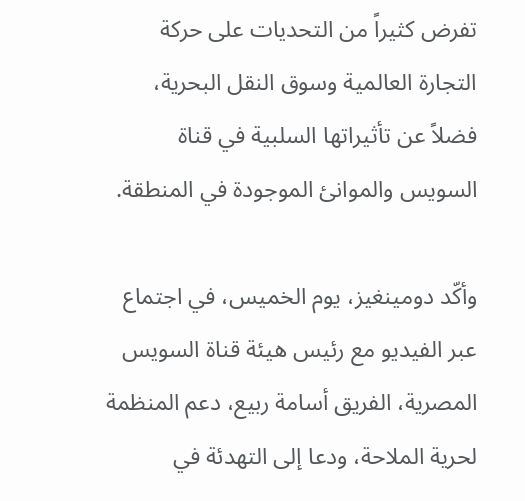تفرض كثيراً من التحديات على حركة التجارة العالمية وسوق النقل البحرية، فضلاً عن تأثيراتها السلبية في قناة السويس والموانئ الموجودة في المنطقة.

وأكّد دومينغيز، يوم الخميس، في اجتماع عبر الفيديو مع رئيس هيئة قناة السويس المصرية، الفريق أسامة ربيع، دعم المنظمة لحرية الملاحة، ودعا إلى التهدئة في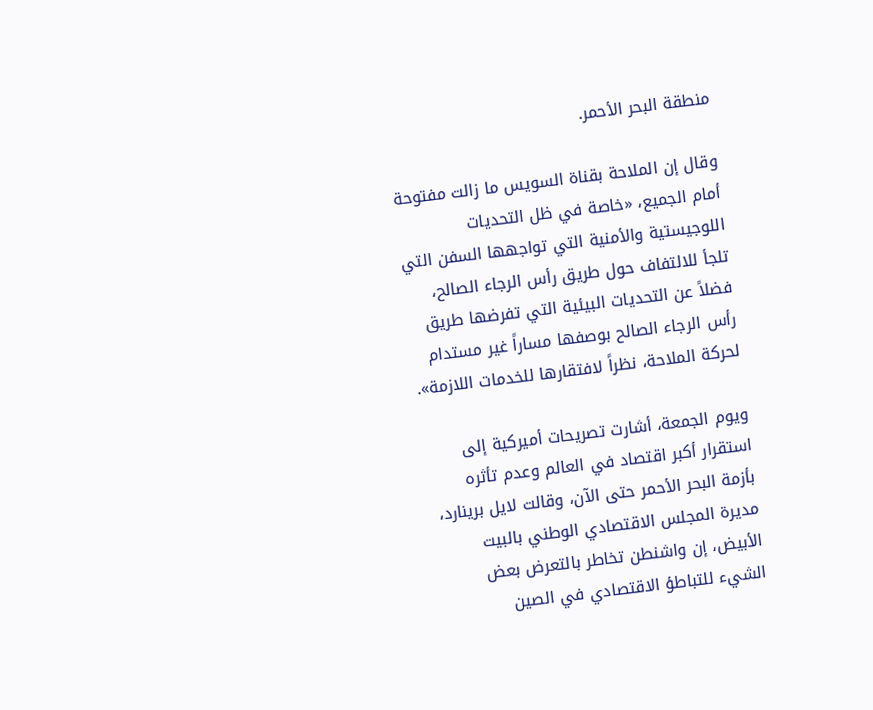منطقة البحر الأحمر.

وقال إن الملاحة بقناة السويس ما زالت مفتوحة أمام الجميع، «خاصة في ظل التحديات اللوجيستية والأمنية التي تواجهها السفن التي تلجأ للالتفاف حول طريق رأس الرجاء الصالح، فضلاً عن التحديات البيئية التي تفرضها طريق رأس الرجاء الصالح بوصفها مساراً غير مستدام لحركة الملاحة، نظراً لافتقارها للخدمات اللازمة».

ويوم الجمعة، أشارت تصريحات أميركية إلى استقرار أكبر اقتصاد في العالم وعدم تأثره بأزمة البحر الأحمر حتى الآن، وقالت لايل برينارد، مديرة المجلس الاقتصادي الوطني بالبيت الأبيض، إن واشنطن تخاطر بالتعرض بعض الشيء للتباطؤ الاقتصادي في الصين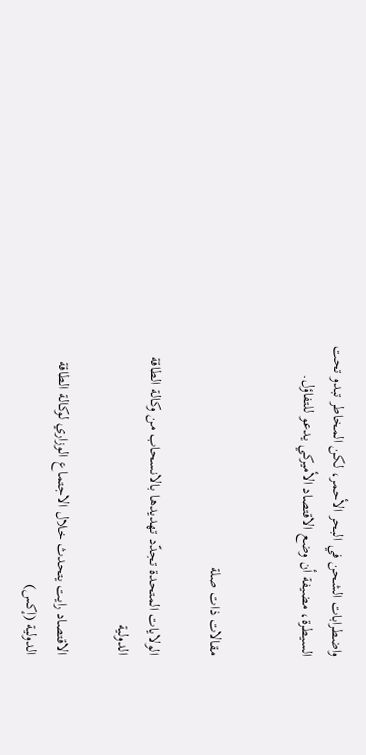واضطرابات الشحن في البحر الأحمر، لكن المخاطر تبدو تحت السيطرة، مضيفة أن وضع الاقتصاد الأميركي يدعو للتفاؤل.


مقالات ذات صلة

الولايات المتحدة تجدّد تهديدها بالانسحاب من وكالة الطاقة الدولية

الاقتصاد رايت يتحدث خلال الاجتماع الوزاري لوكالة الطاقة الدولية (إكس)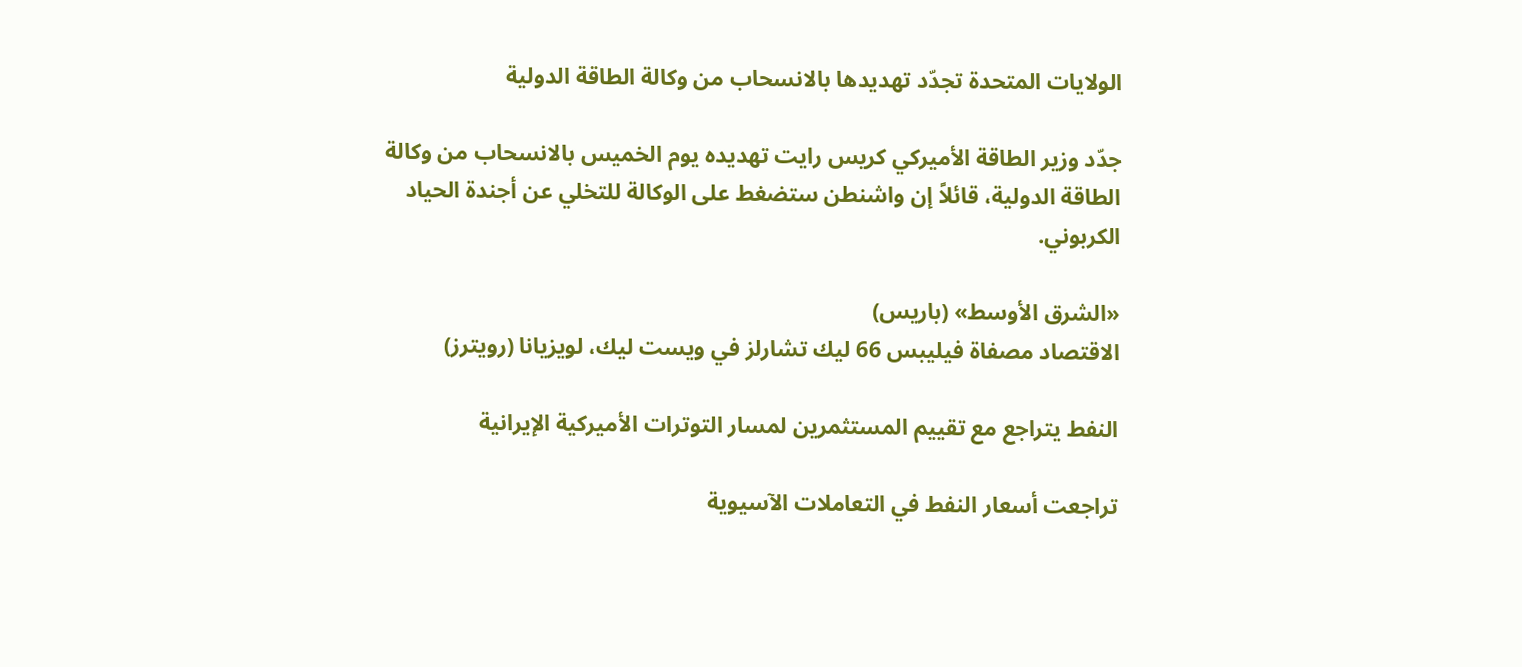الولايات المتحدة تجدّد تهديدها بالانسحاب من وكالة الطاقة الدولية

جدّد وزير الطاقة الأميركي كريس رايت تهديده يوم الخميس بالانسحاب من وكالة الطاقة الدولية، قائلاً إن واشنطن ستضغط على الوكالة للتخلي عن أجندة الحياد الكربوني.

«الشرق الأوسط» (باريس)
الاقتصاد مصفاة فيليبس 66 ليك تشارلز في ويست ليك، لويزيانا (رويترز)

النفط يتراجع مع تقييم المستثمرين لمسار التوترات الأميركية الإيرانية

تراجعت أسعار النفط في التعاملات الآسيوية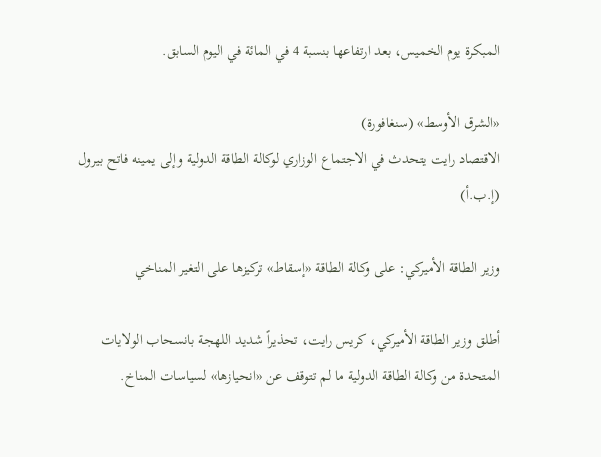المبكرة يوم الخميس، بعد ارتفاعها بنسبة 4 في المائة في اليوم السابق.

«الشرق الأوسط» (سنغافورة)
الاقتصاد رايت يتحدث في الاجتماع الوزاري لوكالة الطاقة الدولية وإلى يمينه فاتح بيرول (إ.ب.أ)

وزير الطاقة الأميركي: على وكالة الطاقة «إسقاط» تركيزها على التغير المناخي

أطلق وزير الطاقة الأميركي، كريس رايت، تحذيراً شديد اللهجة بانسحاب الولايات المتحدة من وكالة الطاقة الدولية ما لم تتوقف عن «انحيازها» لسياسات المناخ.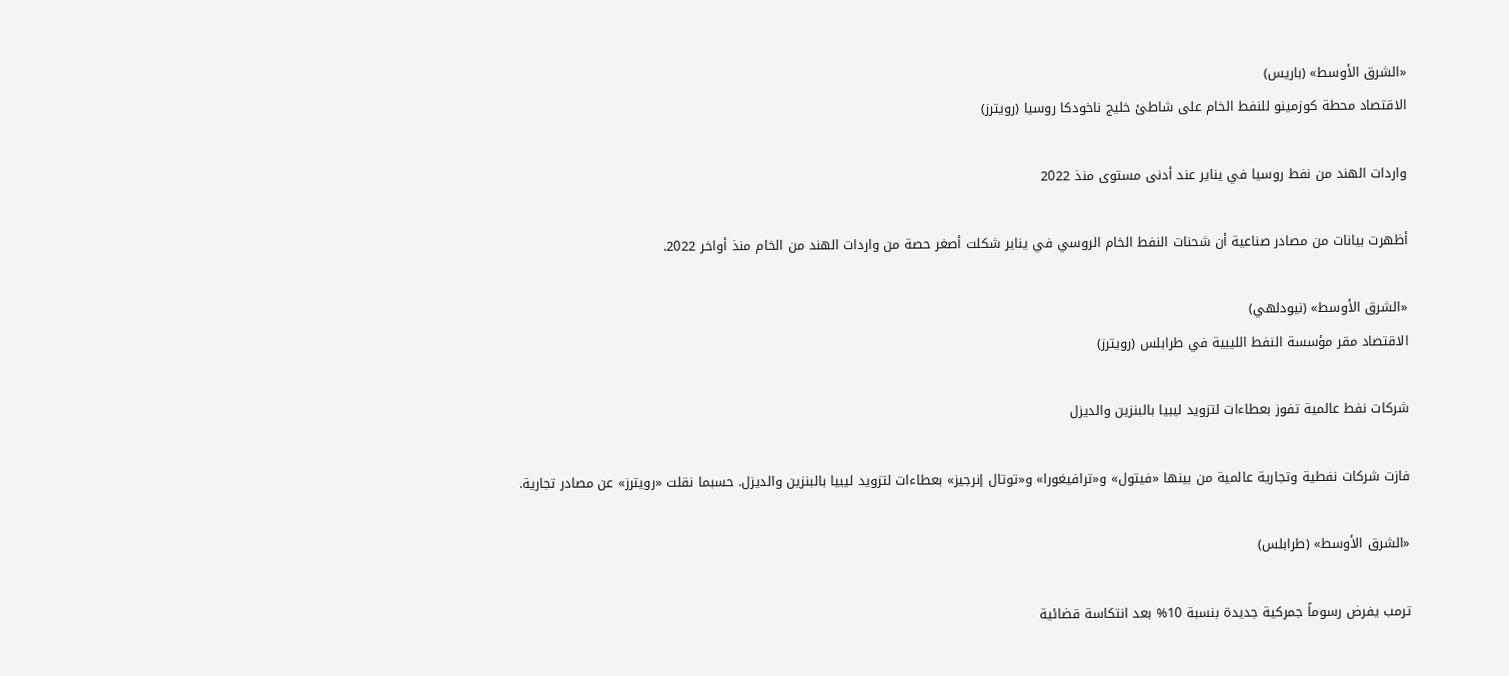«الشرق الأوسط» (باريس)
الاقتصاد محطة كوزمينو للنفط الخام على شاطئ خليج ناخودكا روسيا (رويترز)

واردات الهند من نفط روسيا في يناير عند أدنى مستوى منذ 2022

أظهرت بيانات من مصادر صناعية أن شحنات النفط الخام الروسي في يناير شكلت أصغر حصة من واردات الهند من الخام منذ أواخر 2022.

«الشرق الأوسط» (نيودلهي)
الاقتصاد مقر مؤسسة النفط الليبية في طرابلس (رويترز)

شركات نفط عالمية تفوز بعطاءات لتزويد ليبيا بالبنزين والديزل

فازت شركات نفطية وتجارية عالمية من بينها «فيتول» و«ترافيغورا» و«توتال إنرجيز» بعطاءات ‌لتزويد ليبيا ‌بالبنزين والديزل. حسبما نقلت «رويترز» عن مصادر تجارية.

«الشرق الأوسط» (طرابلس)

ترمب يفرض رسوماً جمركية جديدة بنسبة 10% بعد انتكاسة قضائية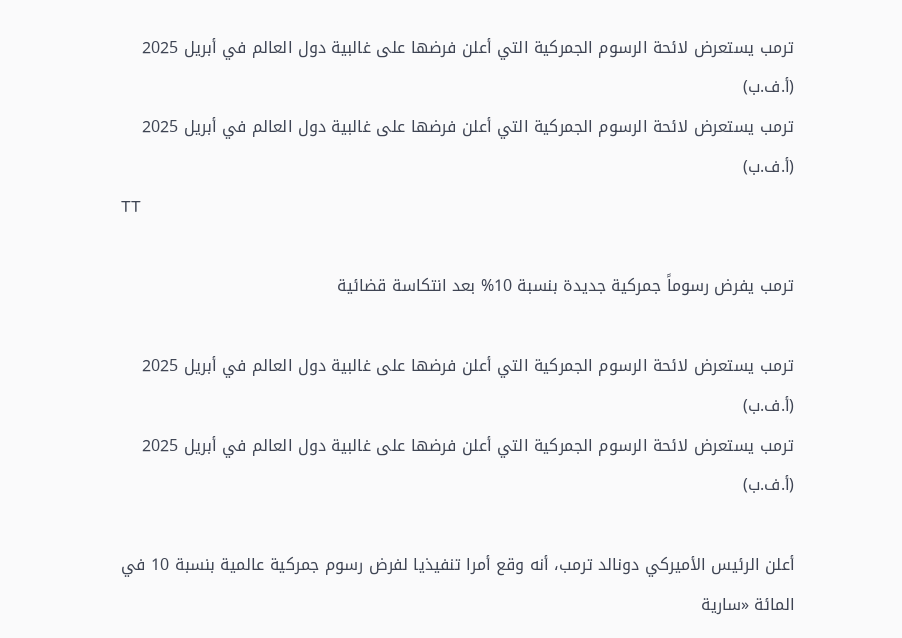ترمب يستعرض لائحة الرسوم الجمركية التي أعلن فرضها على غالبية دول العالم في أبريل 2025 (أ.ف.ب)
ترمب يستعرض لائحة الرسوم الجمركية التي أعلن فرضها على غالبية دول العالم في أبريل 2025 (أ.ف.ب)
TT

ترمب يفرض رسوماً جمركية جديدة بنسبة 10% بعد انتكاسة قضائية

ترمب يستعرض لائحة الرسوم الجمركية التي أعلن فرضها على غالبية دول العالم في أبريل 2025 (أ.ف.ب)
ترمب يستعرض لائحة الرسوم الجمركية التي أعلن فرضها على غالبية دول العالم في أبريل 2025 (أ.ف.ب)

أعلن الرئيس الأميركي دونالد ترمب، أنه وقع أمرا تنفيذيا لفرض رسوم جمركية عالمية بنسبة 10 في المائة «سارية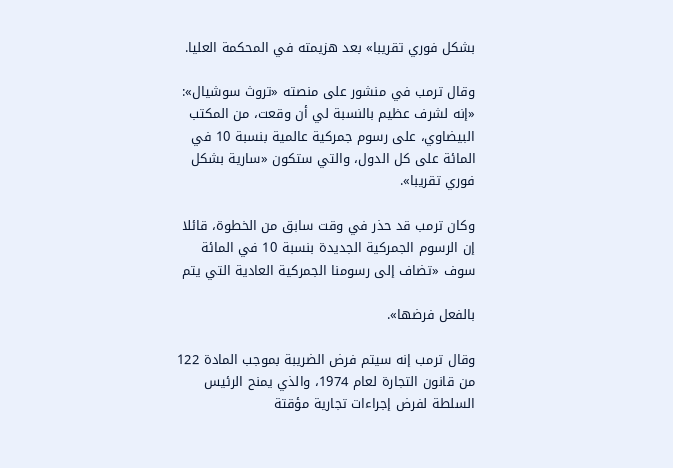بشكل فوري تقريبا» بعد هزيمته في المحكمة العليا.

وقال ترمب في منشور على منصته «تروث سوشيال»: «إنه لشرف عظيم بالنسبة لي أن وقعت، من المكتب البيضاوي، على رسوم جمركية عالمية بنسبة 10 في المائة على كل الدول، والتي ستكون «سارية بشكل فوري تقريبا».

وكان ترمب قد حذر في وقت سابق من الخطوة، قائلا إن الرسوم الجمركية الجديدة بنسبة 10 في المائة سوف «تضاف إلى رسومنا الجمركية العادية التي يتم

بالفعل فرضها».

وقال ترمب إنه سيتم فرض الضريبة بموجب المادة 122 من قانون التجارة لعام 1974، والذي يمنح الرئيس السلطة لفرض إجراءات تجارية مؤقتة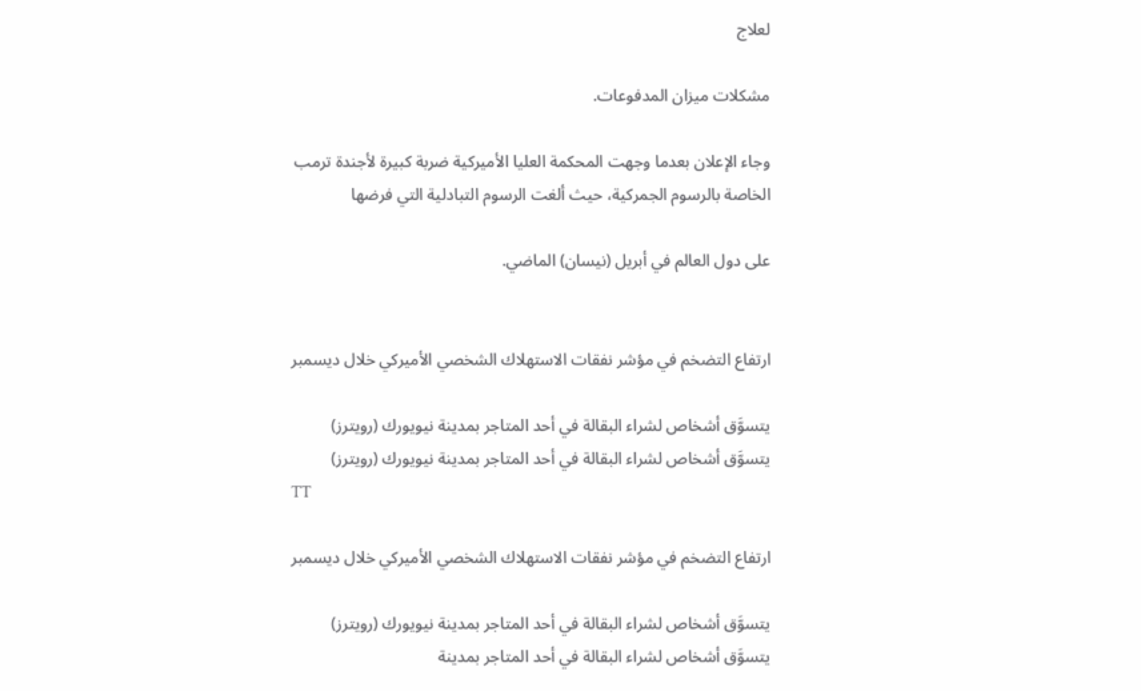لعلاج

مشكلات ميزان المدفوعات.

وجاء الإعلان بعدما وجهت المحكمة العليا الأميركية ضربة كبيرة لأجندة ترمب الخاصة بالرسوم الجمركية، حيث ألغت الرسوم التبادلية التي فرضها

على دول العالم في أبريل (نيسان) الماضي.


ارتفاع التضخم في مؤشر نفقات الاستهلاك الشخصي الأميركي خلال ديسمبر

يتسوَّق أشخاص لشراء البقالة في أحد المتاجر بمدينة نيويورك (رويترز)
يتسوَّق أشخاص لشراء البقالة في أحد المتاجر بمدينة نيويورك (رويترز)
TT

ارتفاع التضخم في مؤشر نفقات الاستهلاك الشخصي الأميركي خلال ديسمبر

يتسوَّق أشخاص لشراء البقالة في أحد المتاجر بمدينة نيويورك (رويترز)
يتسوَّق أشخاص لشراء البقالة في أحد المتاجر بمدينة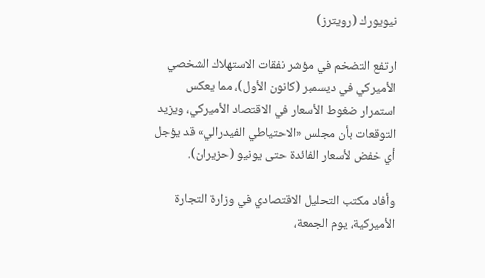نيويورك (رويترز)

ارتفع التضخم في مؤشر نفقات الاستهلاك الشخصي الأميركي في ديسمبر (كانون الأول)، مما يعكس استمرار ضغوط الأسعار في الاقتصاد الأميركي، ويزيد التوقعات بأن مجلس «الاحتياطي الفيدرالي» قد يؤجل أي خفض لأسعار الفائدة حتى يونيو (حزيران).

وأفاد مكتب التحليل الاقتصادي في وزارة التجارة الأميركية، يوم الجمعة،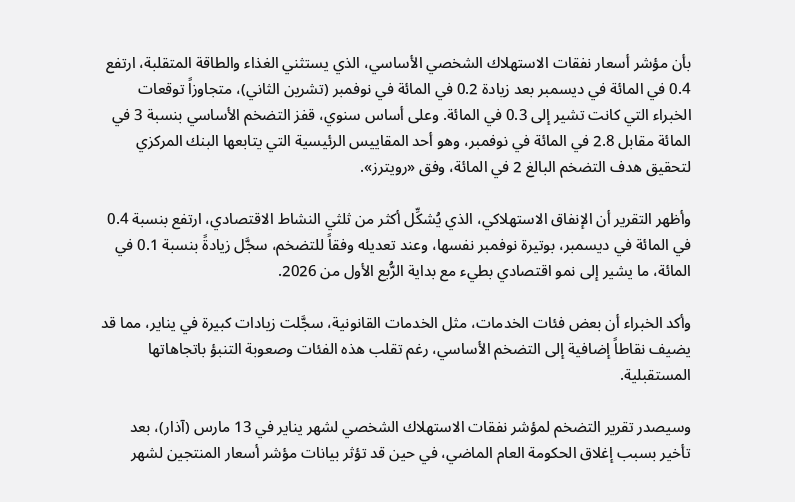بأن مؤشر أسعار نفقات الاستهلاك الشخصي الأساسي، الذي يستثني الغذاء والطاقة المتقلبة، ارتفع 0.4 في المائة في ديسمبر بعد زيادة 0.2 في المائة في نوفمبر (تشرين الثاني)، متجاوزاً توقعات الخبراء التي كانت تشير إلى 0.3 في المائة. وعلى أساس سنوي، قفز التضخم الأساسي بنسبة 3 في المائة مقابل 2.8 في المائة في نوفمبر، وهو أحد المقاييس الرئيسية التي يتابعها البنك المركزي لتحقيق هدف التضخم البالغ 2 في المائة، وفق «رويترز».

وأظهر التقرير أن الإنفاق الاستهلاكي، الذي يُشكِّل أكثر من ثلثي النشاط الاقتصادي، ارتفع بنسبة 0.4 في المائة في ديسمبر، بوتيرة نوفمبر نفسها، وعند تعديله وفقاً للتضخم، سجَّل زيادةً بنسبة 0.1 في المائة، ما يشير إلى نمو اقتصادي بطيء مع بداية الرُّبع الأول من 2026.

وأكد الخبراء أن بعض فئات الخدمات، مثل الخدمات القانونية، سجَّلت زيادات كبيرة في يناير، مما قد يضيف نقاطاً إضافية إلى التضخم الأساسي، رغم تقلب هذه الفئات وصعوبة التنبؤ باتجاهاتها المستقبلية.

وسيصدر تقرير التضخم لمؤشر نفقات الاستهلاك الشخصي لشهر يناير في 13 مارس (آذار)، بعد تأخير بسبب إغلاق الحكومة العام الماضي، في حين قد تؤثر بيانات مؤشر أسعار المنتجين لشهر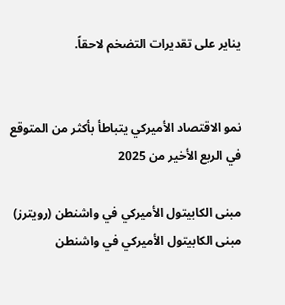يناير على تقديرات التضخم لاحقاً.


نمو الاقتصاد الأميركي يتباطأ بأكثر من المتوقع في الربع الأخير من 2025

مبنى الكابيتول الأميركي في واشنطن (رويترز)
مبنى الكابيتول الأميركي في واشنطن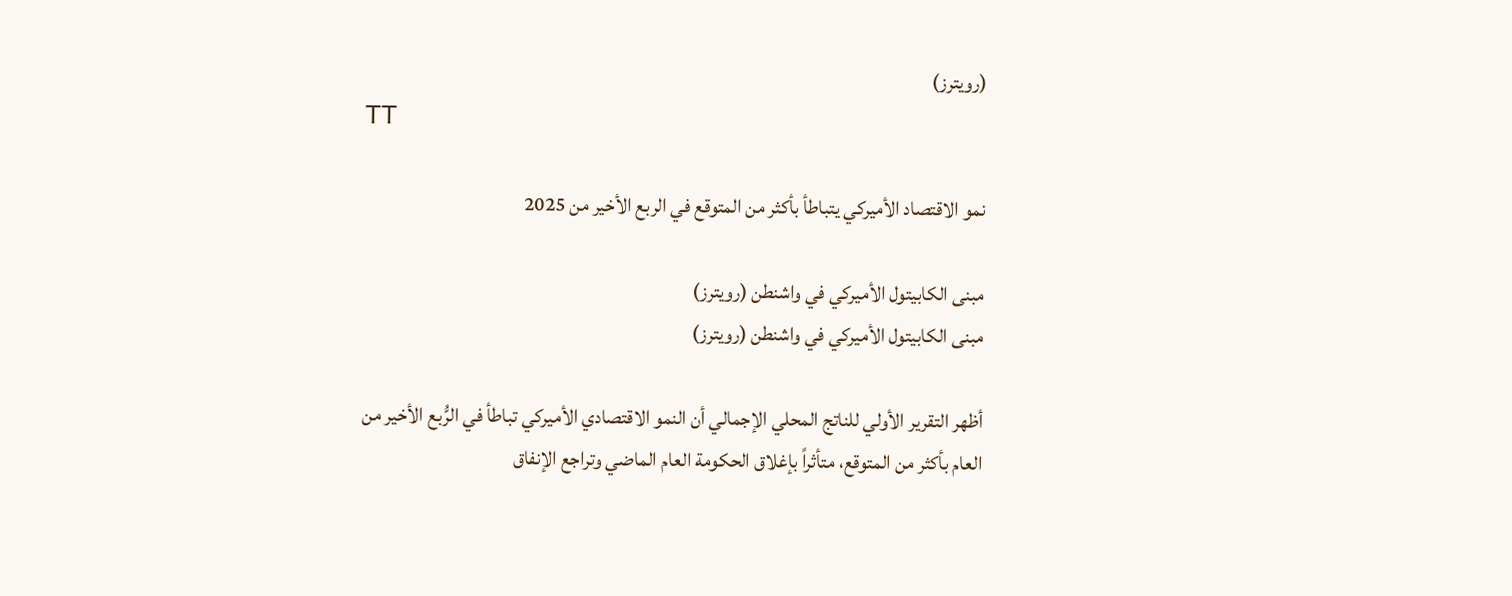(رويترز)
TT

نمو الاقتصاد الأميركي يتباطأ بأكثر من المتوقع في الربع الأخير من 2025

مبنى الكابيتول الأميركي في واشنطن (رويترز)
مبنى الكابيتول الأميركي في واشنطن (رويترز)

أظهر التقرير الأولي للناتج المحلي الإجمالي أن النمو الاقتصادي الأميركي تباطأ في الرُّبع الأخير من العام بأكثر من المتوقع، متأثراً بإغلاق الحكومة العام الماضي وتراجع الإنفاق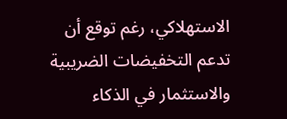الاستهلاكي، رغم توقع أن تدعم التخفيضات الضريبية والاستثمار في الذكاء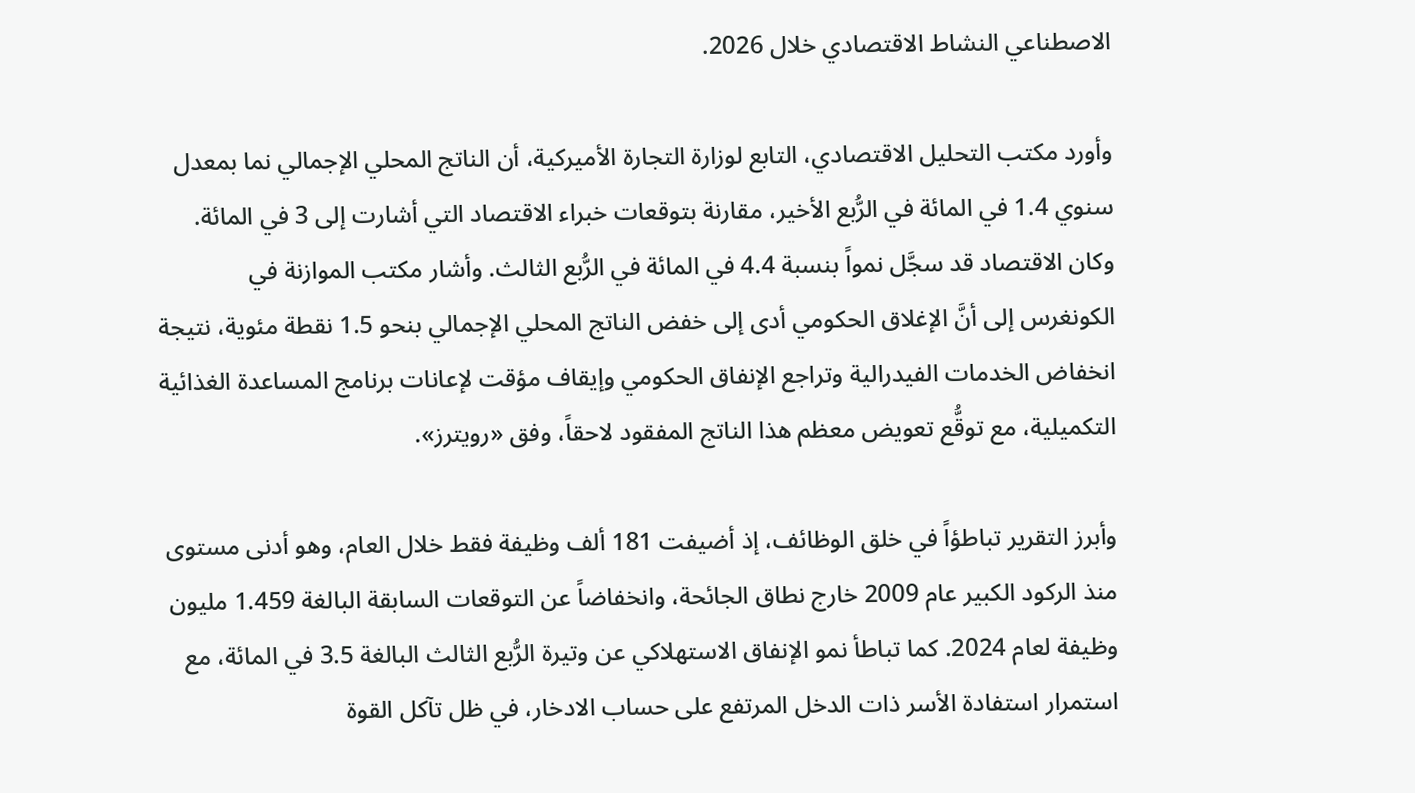الاصطناعي النشاط الاقتصادي خلال 2026.

وأورد مكتب التحليل الاقتصادي، التابع لوزارة التجارة الأميركية، أن الناتج المحلي الإجمالي نما بمعدل سنوي 1.4 في المائة في الرُّبع الأخير، مقارنة بتوقعات خبراء الاقتصاد التي أشارت إلى 3 في المائة. وكان الاقتصاد قد سجَّل نمواً بنسبة 4.4 في المائة في الرُّبع الثالث. وأشار مكتب الموازنة في الكونغرس إلى أنَّ الإغلاق الحكومي أدى إلى خفض الناتج المحلي الإجمالي بنحو 1.5 نقطة مئوية، نتيجة انخفاض الخدمات الفيدرالية وتراجع الإنفاق الحكومي وإيقاف مؤقت لإعانات برنامج المساعدة الغذائية التكميلية، مع توقُّع تعويض معظم هذا الناتج المفقود لاحقاً، وفق «رويترز».

وأبرز التقرير تباطؤاً في خلق الوظائف، إذ أضيفت 181 ألف وظيفة فقط خلال العام، وهو أدنى مستوى منذ الركود الكبير عام 2009 خارج نطاق الجائحة، وانخفاضاً عن التوقعات السابقة البالغة 1.459 مليون وظيفة لعام 2024. كما تباطأ نمو الإنفاق الاستهلاكي عن وتيرة الرُّبع الثالث البالغة 3.5 في المائة، مع استمرار استفادة الأسر ذات الدخل المرتفع على حساب الادخار، في ظل تآكل القوة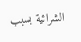الشرائية بسبب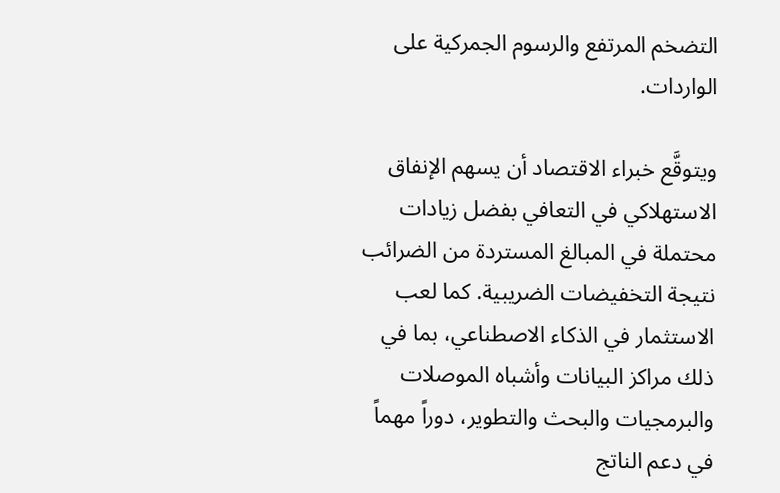التضخم المرتفع والرسوم الجمركية على الواردات.

ويتوقَّع خبراء الاقتصاد أن يسهم الإنفاق الاستهلاكي في التعافي بفضل زيادات محتملة في المبالغ المستردة من الضرائب نتيجة التخفيضات الضريبية. كما لعب الاستثمار في الذكاء الاصطناعي، بما في ذلك مراكز البيانات وأشباه الموصلات والبرمجيات والبحث والتطوير، دوراً مهماً في دعم الناتج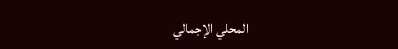المحلي الإجمالي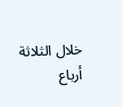خلال الثلاثة أرباع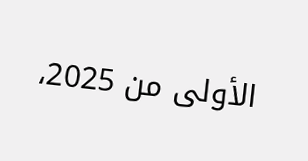الأولى من 2025،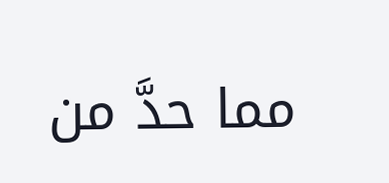مما حدَّ من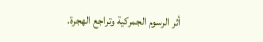أثر الرسوم الجمركية وتراجع الهجرة.